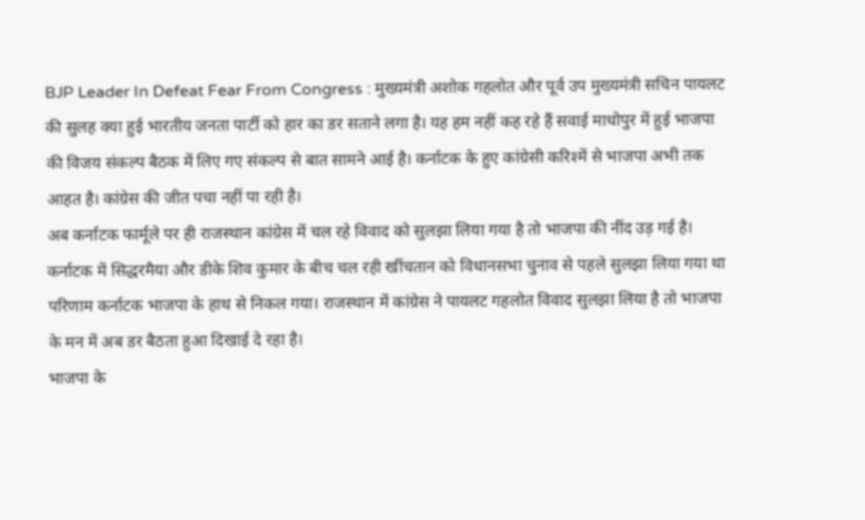BJP Leader In Defeat Fear From Congress : मुख्यमंत्री अशोक गहलोत और पूर्व उप मुख्यमंत्री सचिन पायलट की सुलह क्या हुई भारतीय जनता पार्टी को हार का डर सताने लगा है। यह हम नहीं कह रहे हैं सवाई माधोपुर में हुई भाजपा की विजय संकल्प बैठक में लिए गए संकल्प से बात सामने आई है। कर्नाटक के हुए कांग्रेसी करिश्में से भाजपा अभी तक आहत है। कांग्रेस की जीत पचा नहीं पा रही है।
अब कर्नाटक फार्मूले पर ही राजस्थान कांग्रेस में चल रहे विवाद को सुलझा लिया गया है तो भाजपा की नींद उड़ गई है। कर्नाटक में सिद्धरमैया और डीके शिव कुमार के बीच चल रही खींचतान को विधानसभा चुनाव से पहले सुलझा लिया गया था परिणाम कर्नाटक भाजपा के हाथ से निकल गया। राजस्थान में कांग्रेस ने पायलट गहलोत विवाद सुलझा लिया है तो भाजपा के मन में अब डर बैठता हुआ दिखाई दे रहा है।
भाजपा के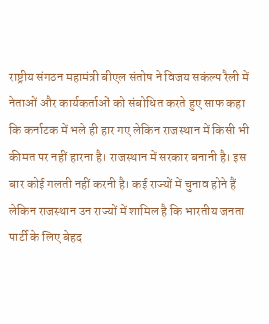राष्ट्रीय संगठन महामंत्री बीएल संतोष ने विजय सकंल्प रैली में नेताओं और कार्यकर्ताओं को संबोधित करते हुए साफ कहा कि कर्नाटक में भले ही हार गए लेकिन राजस्थान में किसी भी कीमत पर नहीं हारना है। राजस्थान में सरकार बनानी है। इस बार कोई गलती नहीं करनी है। कई राज्यों में चुनाव होने हैं लेकिन राजस्थान उन राज्यों में शामिल है कि भारतीय जनता पार्टी के लिए बेहद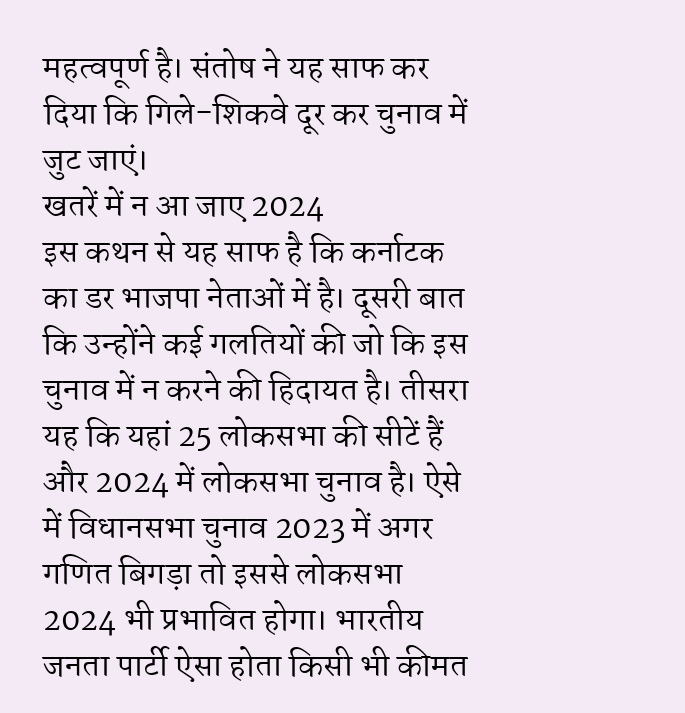महत्वपूर्ण है। संतोष ने यह साफ कर दिया कि गिले-शिकवे दूर कर चुनाव में जुट जाएं।
खतरें में न आ जाए 2024
इस कथन से यह साफ है कि कर्नाटक का डर भाजपा नेताओं में है। दूसरी बात कि उन्होंने कई गलतियों की जो कि इस चुनाव में न करने की हिदायत है। तीसरा यह कि यहां 25 लोकसभा की सीटें हैं और 2024 में लोकसभा चुनाव है। ऐसे में विधानसभा चुनाव 2023 में अगर गणित बिगड़ा तो इससे लोकसभा 2024 भी प्रभावित होगा। भारतीय जनता पार्टी ऐसा होता किसी भी कीमत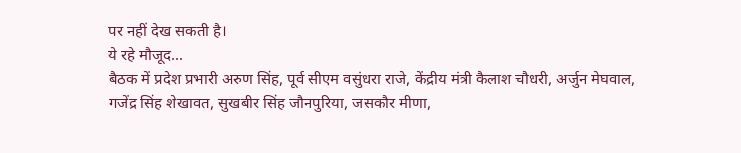पर नहीं देख सकती है।
ये रहे मौजूद...
बैठक में प्रदेश प्रभारी अरुण सिंह, पूर्व सीएम वसुंधरा राजे, केंद्रीय मंत्री कैलाश चौधरी, अर्जुन मेघवाल, गजेंद्र सिंह शेखावत, सुखबीर सिंह जौनपुरिया, जसकौर मीणा,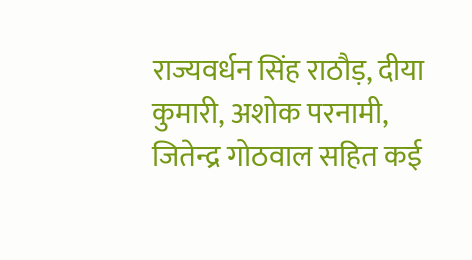राज्यवर्धन सिंह राठौड़, दीया कुमारी, अशोक परनामी, जितेन्द्र गोठवाल सहित कई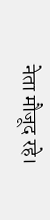नेता मौजूद रहे।